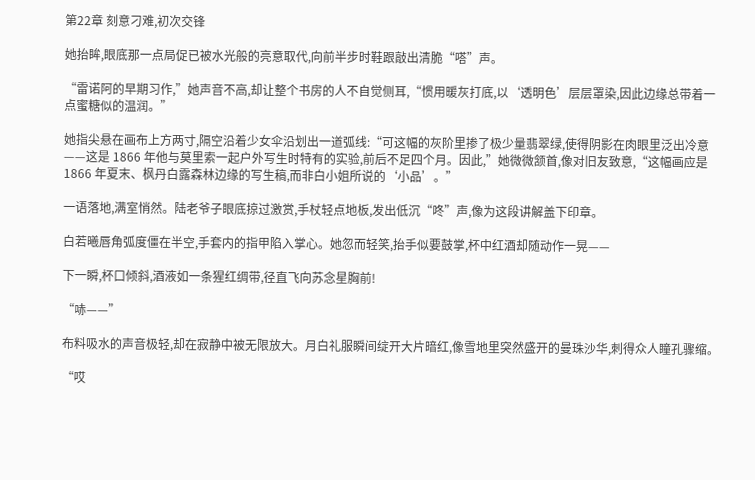第22章 刻意刁难,初次交锋

她抬眸,眼底那一点局促已被水光般的亮意取代,向前半步时鞋跟敲出清脆“嗒”声。

“雷诺阿的早期习作,”她声音不高,却让整个书房的人不自觉侧耳,“惯用暖灰打底,以‘透明色’层层罩染,因此边缘总带着一点蜜糖似的温润。”

她指尖悬在画布上方两寸,隔空沿着少女伞沿划出一道弧线:“可这幅的灰阶里掺了极少量翡翠绿,使得阴影在肉眼里泛出冷意——这是 1866 年他与莫里索一起户外写生时特有的实验,前后不足四个月。因此,”她微微颔首,像对旧友致意,“这幅画应是 1866 年夏末、枫丹白露森林边缘的写生稿,而非白小姐所说的‘小品’。”

一语落地,满室悄然。陆老爷子眼底掠过激赏,手杖轻点地板,发出低沉“咚”声,像为这段讲解盖下印章。

白若曦唇角弧度僵在半空,手套内的指甲陷入掌心。她忽而轻笑,抬手似要鼓掌,杯中红酒却随动作一晃——

下一瞬,杯口倾斜,酒液如一条猩红绸带,径直飞向苏念星胸前!

“哧——”

布料吸水的声音极轻,却在寂静中被无限放大。月白礼服瞬间绽开大片暗红,像雪地里突然盛开的曼珠沙华,刺得众人瞳孔骤缩。

“哎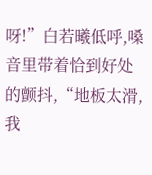呀!”白若曦低呼,嗓音里带着恰到好处的颤抖,“地板太滑,我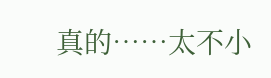真的……太不小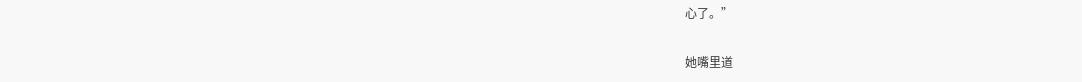心了。”

她嘴里道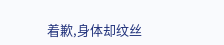着歉,身体却纹丝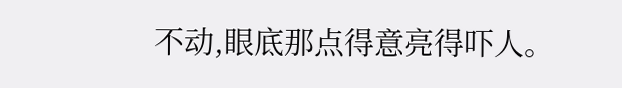不动,眼底那点得意亮得吓人。